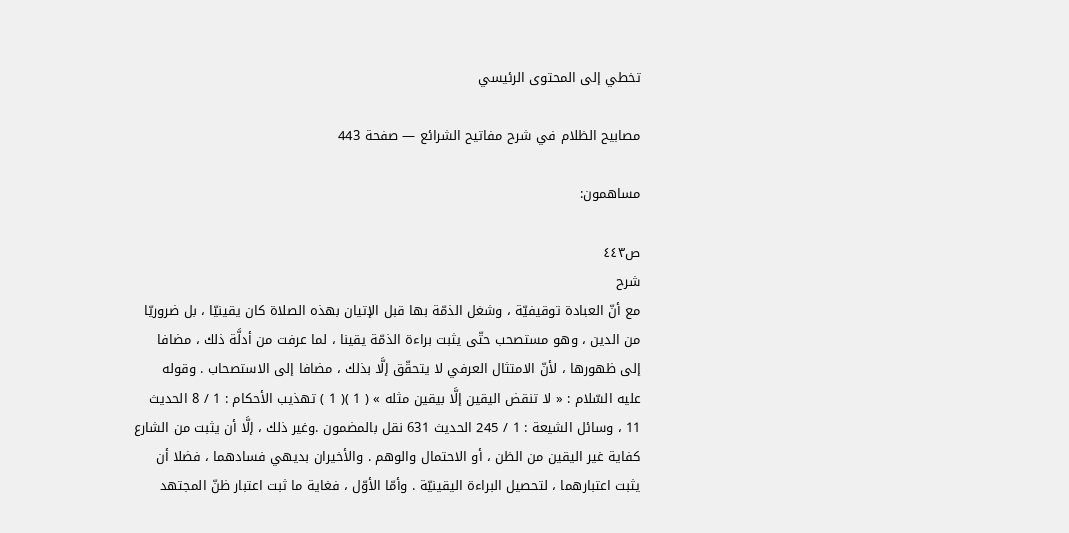تخطي إلى المحتوى الرئيسي

مصابيح الظلام في شرح مفاتيح الشرائع — صفحة 443

مساهمون:

ص٤٤٣
شرح
مع أنّ العبادة توقيفيّة ، وشغل الذمّة بها قبل الإتيان بهذه الصلاة كان يقينيّا ، بل ضروريّا من الدين ، وهو مستصحب حتّى يثبت براءة الذمّة يقينا ، لما عرفت من أدلَّة ذلك ، مضافا إلى ظهورها ، لأنّ الامتثال العرفي لا يتحقّق إلَّا بذلك ، مضافا إلى الاستصحاب . وقوله عليه السّلام : « لا تنقض اليقين إلَّا بيقين مثله » ( 1 )( 1 ) تهذيب الأحكام : 1 / 8 الحديث 11 ، وسائل الشيعة : 1 / 245 الحديث 631 نقل بالمضمون .وغير ذلك ، إلَّا أن يثبت من الشارع كفاية غير اليقين من الظن ، أو الاحتمال والوهم . والأخيران بديهي فسادهما ، فضلا أن يثبت اعتبارهما ، لتحصيل البراءة اليقينيّة . وأمّا الأوّل ، فغاية ما ثبت اعتبار ظنّ المجتهد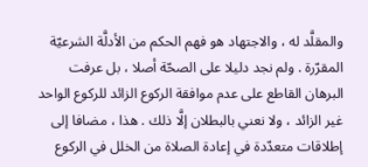والمقلَّد له ، والاجتهاد هو فهم الحكم من الأدلَّة الشرعيّة المقرّرة . ولم نجد دليلا على الصحّة أصلا ، بل عرفت البرهان القاطع على عدم موافقة الركوع الزائد للركوع الواحد غير الزائد ، ولا نعني بالبطلان إلَّا ذلك . هذا ، مضافا إلى إطلاقات متعدّدة في إعادة الصلاة من الخلل في الركوع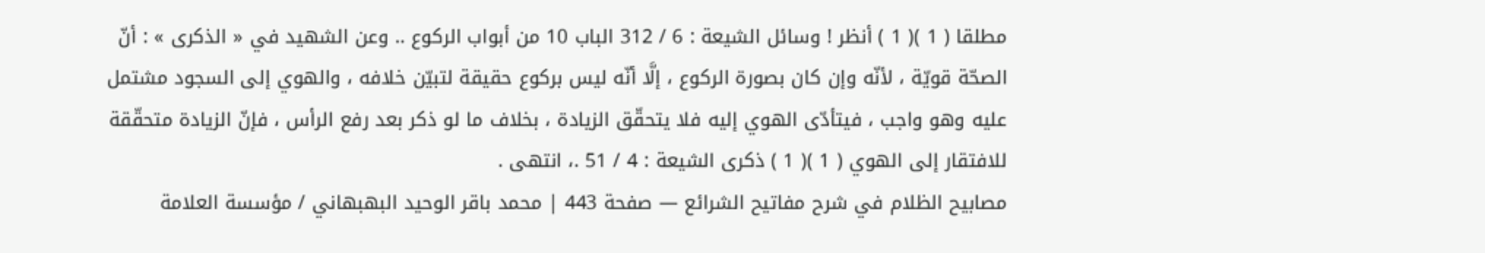مطلقا ( 1 )( 1 ) أنظر ! وسائل الشيعة : 6 / 312 الباب 10 من أبواب الركوع .. وعن الشهيد في « الذكرى » : أنّ الصحّة قويّة ، لأنّه وإن كان بصورة الركوع ، إلَّا أنّه ليس بركوع حقيقة لتبيّن خلافه ، والهوي إلى السجود مشتمل عليه وهو واجب ، فيتأدّى الهوي إليه فلا يتحقّق الزيادة ، بخلاف ما لو ذكر بعد رفع الرأس ، فإنّ الزيادة متحقّقة للافتقار إلى الهوي ( 1 )( 1 ) ذكرى الشيعة : 4 / 51 .، انتهى .
مصابيح الظلام في شرح مفاتيح الشرائع — صفحة 443 | محمد باقر الوحيد البهبهاني / مؤسسة العلامة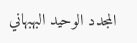المجدد الوحيد البهبهاني